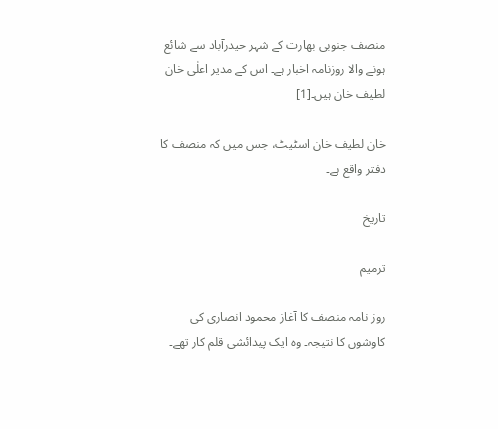منصف جنوبی بھارت کے شہر حیدرآباد سے شائع ہونے والا روزنامہ اخبار ہے۔ اس کے مدیر اعلٰی خان لطیف خان ہیں۔[1]

خان لطیف خان اسٹیٹ، جس میں کہ منصف کا دفتر واقع ہے۔

تاریخ

ترمیم

روز نامہ منصف کا آغاز محمود انصاری کی کاوشوں کا نتیجہ۔ وہ ایک پیدائشی قلم کار تھے۔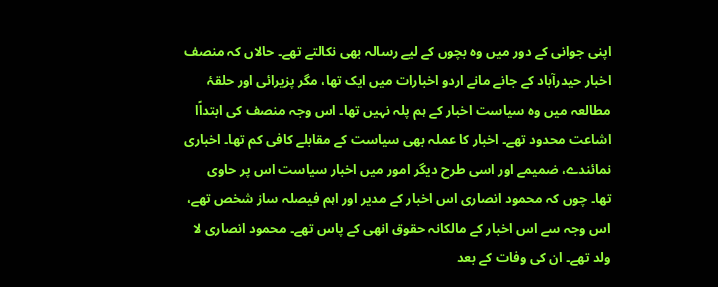اپنی جوانی کے دور میں وہ بچوں کے لیے رسالہ بھی نکالتے تھے۔ حالاں کہ منصف اخبار حیدرآباد کے جانے مانے اردو اخبارات میں ایک تھا، مگر پزیرائی اور حلقۂ مطالعہ میں وہ سیاست اخبار کے ہم پلہ نہیں تھا۔ اس وجہ منصف کی ابتداًا اشاعت محدود تھے۔ اخبار کا عملہ بھی سیاست کے مقابلے کافی کم تھا۔ اخباری نمائندے، ضمیمے اور اسی طرح دیگر امور میں اخبار سیاست اس پر حاوی تھا۔ چوں کہ محمود انصاری اس اخبار کے مدیر اور اہم فیصلہ ساز شخص تھے، اس وجہ سے اس اخبار کے مالکانہ حقوق انھی کے پاس تھے۔ محمود انصاری لا ولد تھے۔ ان کی وفات کے بعد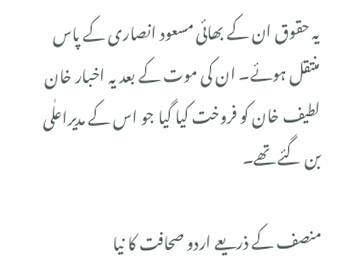یہ حقوق ان کے بھائی مسعود انصاری کے پاس منتقل ہوئے۔ ان کی موت کے بعد یہ اخبار خان لطیف خان کو فروخت کیا گیا جو اس کے مدیراعلٰی بن گئے تھے۔

منصف کے ذریعے اردو صحافت کا نیا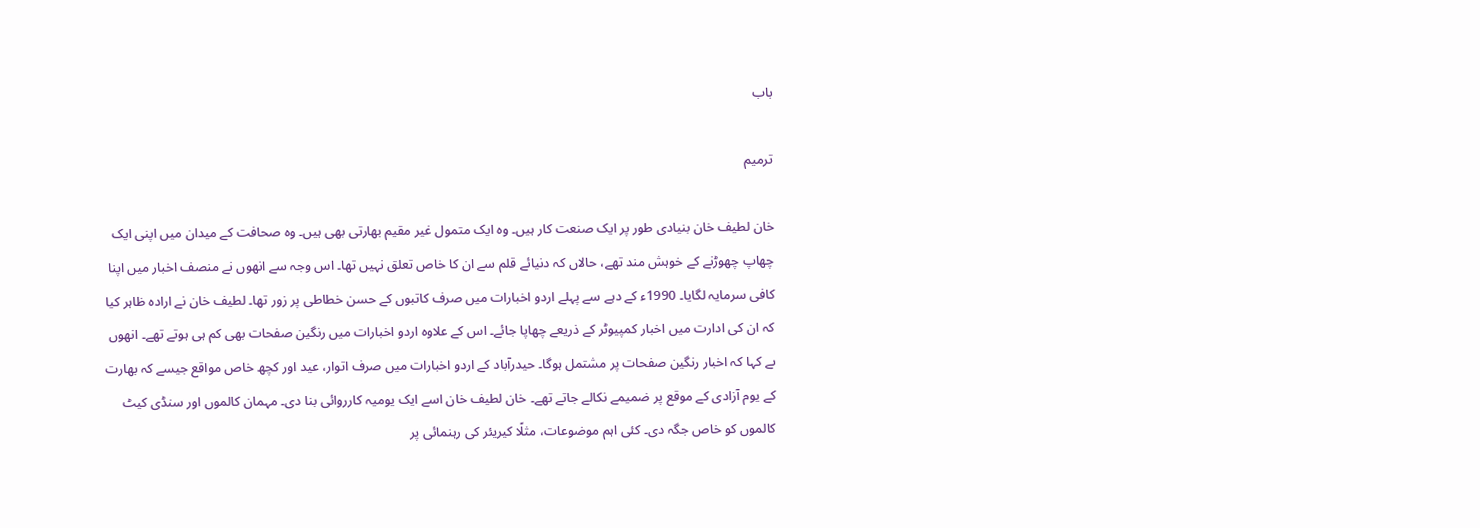باب

ترمیم

خان لطیف خان بنیادی طور پر ایک صنعت کار ہیں۔ وہ ایک متمول غیر مقیم بھارتی بھی ہیں۔ وہ صحافت کے میدان میں اپنی ایک چھاپ چھوڑنے کے خوہش مند تھے، حالاں کہ دنیائے قلم سے ان کا خاص تعلق نہیں تھا۔ اس وجہ سے انھوں نے منصف اخبار میں اپنا کافی سرمایہ لگایا۔ 1990ء کے دہے سے پہلے اردو اخبارات میں صرف کاتبوں کے حسن خطاطی پر زور تھا۔ لطیف خان نے ارادہ ظاہر کیا کہ ان کی ادارت میں اخبار کمپیوٹر کے ذریعے چھاپا جائے۔ اس کے علاوہ اردو اخبارات میں رنگین صفحات بھی کم ہی ہوتے تھے۔ انھوں ںے کہا کہ اخبار رنگین صفحات پر مشتمل ہوگا۔ حیدرآباد کے اردو اخبارات میں صرف اتوار، عید اور کچھ خاص مواقع جیسے کہ بھارت کے یوم آزادی کے موقع پر ضمیمے نکالے جاتے تھے۔ خان لطیف خان اسے ایک یومیہ کارروائی بنا دی۔ مہمان کالموں اور سنڈی کیٹ کالموں کو خاص جگہ دی۔ کئی اہم موضوعات، مثلًا کیریئر کی رہنمائی پر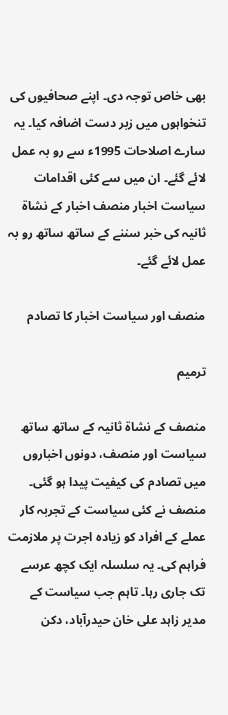بھی خاص توجہ دی۔ اپنے صحافیوں کی تنخواہوں میں زبر دست اضافہ کیا۔ یہ سارے اصلاحات 1995ء سے رو بہ عمل لائے گئے۔ ان میں سے کئی اقدامات سیاست اخبار منصف اخبار کے نشاۃ ثانیہ کی خبر سننے کے ساتھ ساتھ رو بہ عمل لائے گئے۔

منصف اور سیاست اخبار کا تصادم

ترمیم

منصف کے نشاۃ ثانیہ کے ساتھ ساتھ سیاست اور منصف، دونوں اخباروں میں تصادم کی کیفیت پیدا ہو گئی۔ منصف نے کئی سیاست کے تجربہ کار عملے کے افراد کو زیادہ اجرت پر ملازمت فراہم کی۔ یہ سلسلہ ایک کچھ عرسے تک جاری رہا۔ تاہم جب سیاست کے مدیر زاہد علی خان حیدرآباد، دکن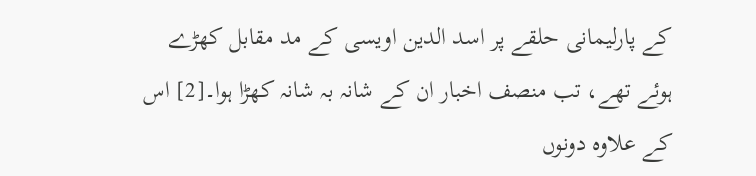کے پارلیمانی حلقے پر اسد الدین اویسی کے مد مقابل کھڑے ہوئے تھے، تب منصف اخبار ان کے شانہ بہ شانہ کھڑا ہوا۔[2] اس کے علاوہ دونوں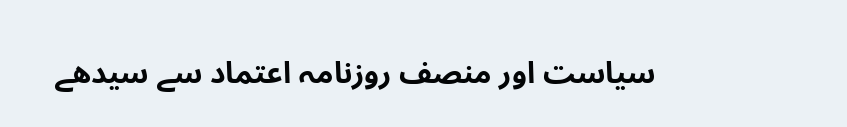سیاست اور منصف روزنامہ اعتماد سے سیدھے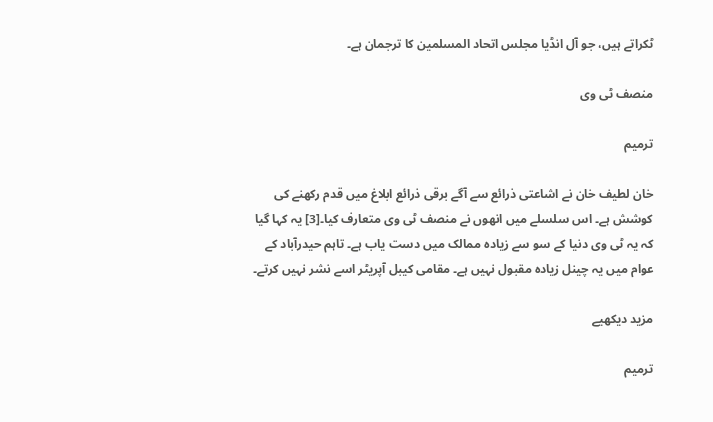ٹکراتے ہیں، جو آل انڈیا مجلس اتحاد المسلمین کا ترجمان ہے۔

منصف ٹی وی

ترمیم

خان لطیف خان نے اشاعتی ذرائع سے آگے برقی ذرائع ابلاغ میں قدم رکھنے کی کوشش ہے۔ اس سلسلے میں انھوں نے منصف ٹی وی متعارف کیا۔[3] یہ کہا گیا کہ یہ ٹی وی دنیا کے سو سے زیادہ ممالک میں دست یاب ہے۔ تاہم حیدرآباد کے عوام میں یہ چینل زیادہ مقبول نہیں ہے۔ مقامی کیبل آپریٹر اسے نشر نہیں کرتے۔

مزید دیکھیے

ترمیم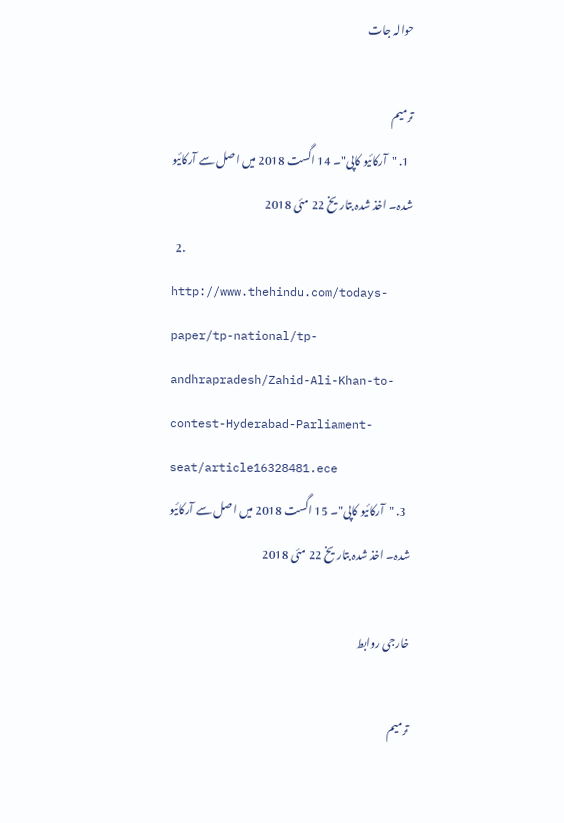حوالہ جات

ترمیم
  1. "آرکائیو کاپی"۔ 14 اگست 2018 میں اصل سے آرکائیو شدہ۔ اخذ شدہ بتاریخ 22 مئی 2018
  2. http://www.thehindu.com/todays-paper/tp-national/tp-andhrapradesh/Zahid-Ali-Khan-to-contest-Hyderabad-Parliament-seat/article16328481.ece
  3. "آرکائیو کاپی"۔ 15 اگست 2018 میں اصل سے آرکائیو شدہ۔ اخذ شدہ بتاریخ 22 مئی 2018

خارجی روابط

ترمیم